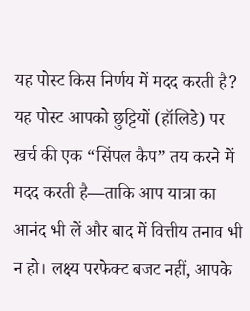यह पोस्ट किस निर्णय में मदद करती है?
यह पोस्ट आपको छुट्टियों (हॉलिडे) पर खर्च की एक “सिंपल कैप” तय करने में मदद करती है—ताकि आप यात्रा का आनंद भी लें और बाद में वित्तीय तनाव भी न हो। लक्ष्य परफेक्ट बजट नहीं, आपके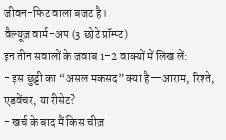जीवन-फिट वाला बजट है।
वैल्यूज़ वार्म-अप (3 छोटे प्रॉम्प्ट)
इन तीन सवालों के जवाब 1–2 वाक्यों में लिख लें:
- इस छुट्टी का “असल मकसद” क्या है—आराम, रिश्ते, एडवेंचर, या रीसेट?
- खर्च के बाद मैं किस चीज़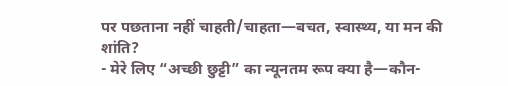पर पछताना नहीं चाहती/चाहता—बचत, स्वास्थ्य, या मन की शांति?
- मेरे लिए “अच्छी छुट्टी” का न्यूनतम रूप क्या है—कौन-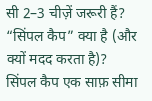सी 2–3 चीज़ें जरूरी हैं?
“सिंपल कैप” क्या है (और क्यों मदद करता है)?
सिंपल कैप एक साफ़ सीमा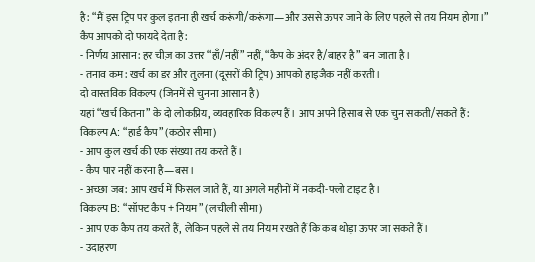है: “मैं इस ट्रिप पर कुल इतना ही खर्च करूंगी/करूंगा—और उससे ऊपर जाने के लिए पहले से तय नियम होगा।”
कैप आपको दो फायदे देता है:
- निर्णय आसान: हर चीज़ का उत्तर “हाँ/नहीं” नहीं, “कैप के अंदर है/बाहर है” बन जाता है।
- तनाव कम: खर्च का डर और तुलना (दूसरों की ट्रिप) आपको हाइजैक नहीं करती।
दो वास्तविक विकल्प (जिनमें से चुनना आसान है)
यहां “खर्च कितना” के दो लोकप्रिय, व्यवहारिक विकल्प हैं। आप अपने हिसाब से एक चुन सकती/सकते हैं:
विकल्प A: “हार्ड कैप” (कठोर सीमा)
- आप कुल खर्च की एक संख्या तय करते हैं।
- कैप पार नहीं करना है—बस।
- अच्छा जब: आप खर्च में फिसल जाते हैं, या अगले महीनों में नकदी-फ्लो टाइट है।
विकल्प B: “सॉफ्ट कैप + नियम” (लचीली सीमा)
- आप एक कैप तय करते हैं, लेकिन पहले से तय नियम रखते हैं कि कब थोड़ा ऊपर जा सकते हैं।
- उदाहरण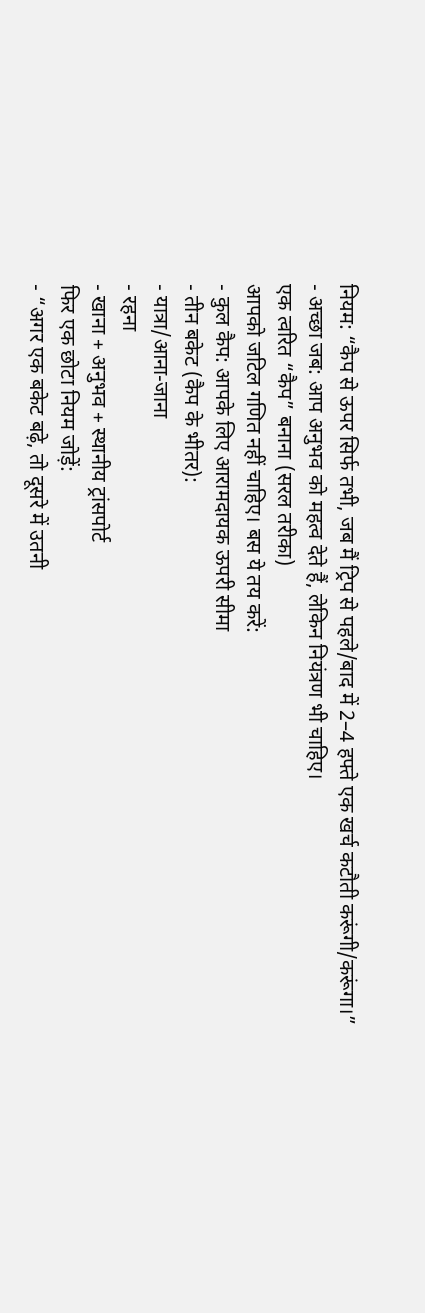नियम: “कैप से ऊपर सिर्फ तभी, जब मैं ट्रिप से पहले/बाद में 2–4 हफ्ते एक खर्च कटौती करूंगी/करूंगा।”
- अच्छा जब: आप अनुभव को महत्व देते हैं, लेकिन नियंत्रण भी चाहिए।
एक त्वरित “कैप” बनाना (सरल तरीका)
आपको जटिल गणित नहीं चाहिए। बस ये तय करें:
- कुल कैप: आपके लिए आरामदायक ऊपरी सीमा
- तीन बकेट (कैप के भीतर):
- यात्रा/आना-जाना
- रहना
- खाना + अनुभव + स्थानीय ट्रांसपोर्ट
फिर एक छोटा नियम जोड़ें:
- “अगर एक बकेट बढ़े, तो दूसरे में उतनी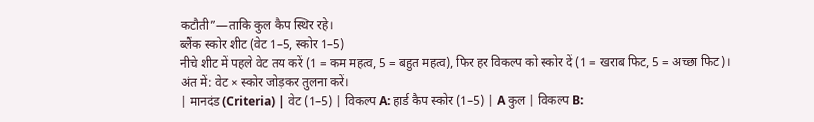कटौती”—ताकि कुल कैप स्थिर रहे।
ब्लैंक स्कोर शीट (वेट 1–5, स्कोर 1–5)
नीचे शीट में पहले वेट तय करें (1 = कम महत्व, 5 = बहुत महत्व), फिर हर विकल्प को स्कोर दें (1 = खराब फिट, 5 = अच्छा फिट)।
अंत में: वेट × स्कोर जोड़कर तुलना करें।
| मानदंड (Criteria) | वेट (1–5) | विकल्प A: हार्ड कैप स्कोर (1–5) | A कुल | विकल्प B: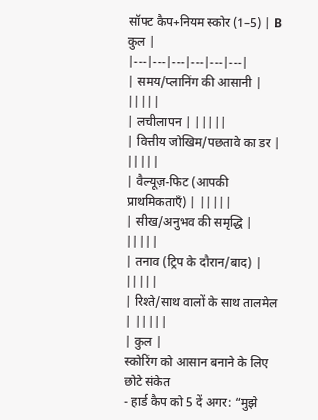सॉफ्ट कैप+नियम स्कोर (1–5) | B कुल |
|---|---|---|---|---|---|
| समय/प्लानिंग की आसानी | |||||
| लचीलापन | |||||
| वित्तीय जोखिम/पछतावे का डर | |||||
| वैल्यूज़-फिट (आपकी प्राथमिकताएँ) | |||||
| सीख/अनुभव की समृद्धि | |||||
| तनाव (ट्रिप के दौरान/बाद) | |||||
| रिश्ते/साथ वालों के साथ तालमेल | |||||
| कुल |
स्कोरिंग को आसान बनाने के लिए छोटे संकेत
- हार्ड कैप को 5 दें अगर: “मुझे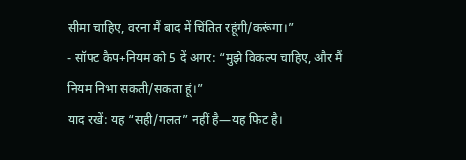सीमा चाहिए, वरना मैं बाद में चिंतित रहूंगी/करूंगा।”
- सॉफ्ट कैप+नियम को 5 दें अगर: “मुझे विकल्प चाहिए, और मैं नियम निभा सकती/सकता हूं।”
याद रखें: यह “सही/गलत” नहीं है—यह फिट है।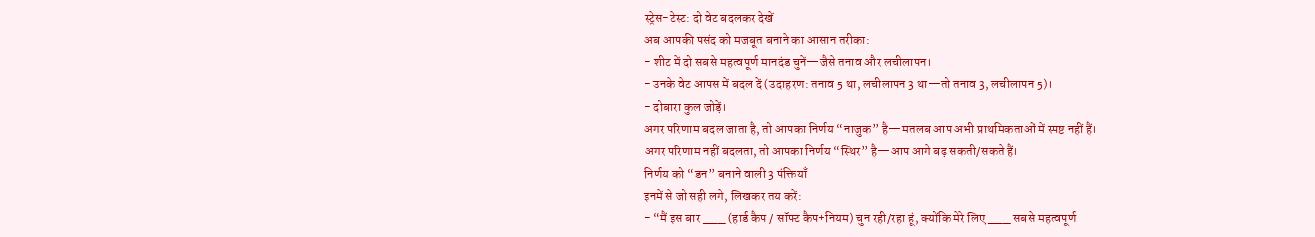स्ट्रेस-टेस्ट: दो वेट बदलकर देखें
अब आपकी पसंद को मजबूत बनाने का आसान तरीका:
- शीट में दो सबसे महत्वपूर्ण मानदंड चुनें—जैसे तनाव और लचीलापन।
- उनके वेट आपस में बदल दें (उदाहरण: तनाव 5 था, लचीलापन 3 था—तो तनाव 3, लचीलापन 5)।
- दोबारा कुल जोड़ें।
अगर परिणाम बदल जाता है, तो आपका निर्णय “नाजुक” है—मतलब आप अभी प्राथमिकताओं में स्पष्ट नहीं हैं।
अगर परिणाम नहीं बदलता, तो आपका निर्णय “स्थिर” है—आप आगे बढ़ सकती/सकते हैं।
निर्णय को “डन” बनाने वाली 3 पंक्तियाँ
इनमें से जो सही लगे, लिखकर तय करें:
- “मैं इस बार ___ (हार्ड कैप / सॉफ्ट कैप+नियम) चुन रही/रहा हूं, क्योंकि मेरे लिए ___ सबसे महत्वपूर्ण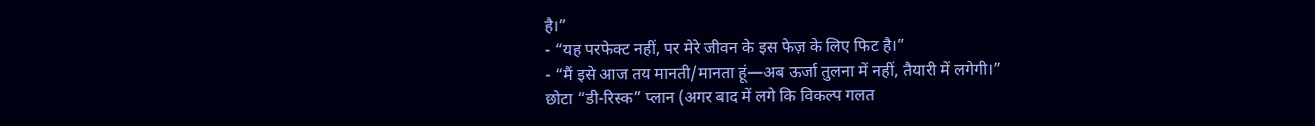है।”
- “यह परफेक्ट नहीं, पर मेरे जीवन के इस फेज़ के लिए फिट है।”
- “मैं इसे आज तय मानती/मानता हूं—अब ऊर्जा तुलना में नहीं, तैयारी में लगेगी।”
छोटा “डी-रिस्क” प्लान (अगर बाद में लगे कि विकल्प गलत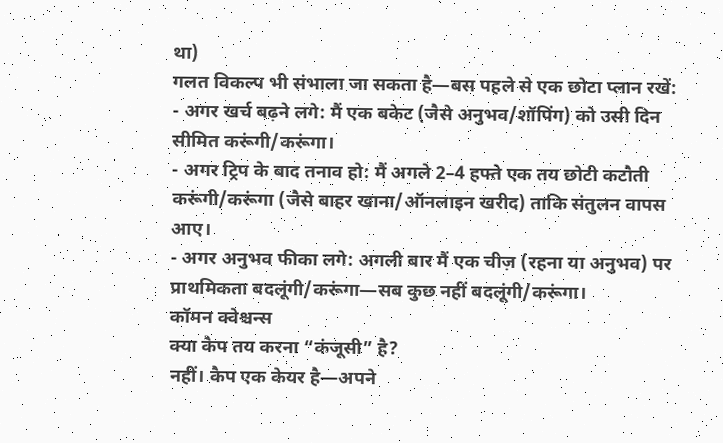था)
गलत विकल्प भी संभाला जा सकता है—बस पहले से एक छोटा प्लान रखें:
- अगर खर्च बढ़ने लगे: मैं एक बकेट (जैसे अनुभव/शॉपिंग) को उसी दिन सीमित करूंगी/करूंगा।
- अगर ट्रिप के बाद तनाव हो: मैं अगले 2–4 हफ्ते एक तय छोटी कटौती करूंगी/करूंगा (जैसे बाहर खाना/ऑनलाइन खरीद) ताकि संतुलन वापस आए।
- अगर अनुभव फीका लगे: अगली बार मैं एक चीज़ (रहना या अनुभव) पर प्राथमिकता बदलूंगी/करूंगा—सब कुछ नहीं बदलूंगी/करूंगा।
कॉमन क्वेश्चन्स
क्या कैप तय करना “कंजूसी” है?
नहीं। कैप एक केयर है—अपने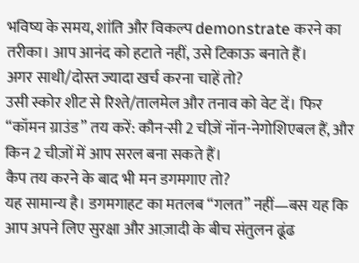भविष्य के समय, शांति और विकल्प demonstrate करने का तरीका। आप आनंद को हटाते नहीं, उसे टिकाऊ बनाते हैं।
अगर साथी/दोस्त ज्यादा खर्च करना चाहें तो?
उसी स्कोर शीट से रिश्ते/तालमेल और तनाव को वेट दें। फिर “कॉमन ग्राउंड” तय करें: कौन-सी 2 चीज़ें नॉन-नेगोशिएबल हैं, और किन 2 चीज़ों में आप सरल बना सकते हैं।
कैप तय करने के बाद भी मन डगमगाए तो?
यह सामान्य है। डगमगाहट का मतलब “गलत” नहीं—बस यह कि आप अपने लिए सुरक्षा और आज़ादी के बीच संतुलन ढूंढ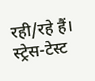रही/रहे हैं। स्ट्रेस-टेस्ट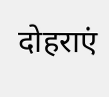दोहराएं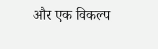और एक विकल्प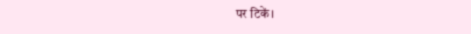पर टिकें।